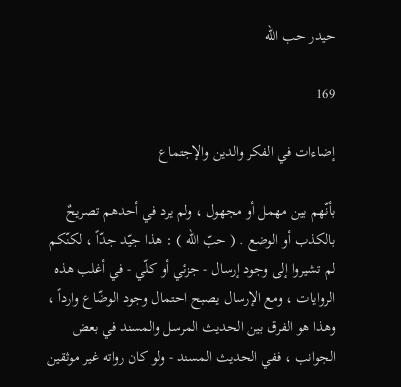حيدر حب الله

169

إضاءات في الفكر والدين والإجتماع

بأنّهم بين مهمل أو مجهول ، ولم يرد في أحدهم تصريحٌ بالكذب أو الوضع . ( حبّ الله ) : هذا جيّد جدّاً ، لكنّكم لم تشيروا إلى وجود إرسال - جزئي أو كلّي - في أغلب هذه الروايات ، ومع الإرسال يصبح احتمال وجود الوضّاع وارداً ، وهذا هو الفرق بين الحديث المرسل والمسند في بعض الجوانب ، ففي الحديث المسند - ولو كان رواته غير موثقين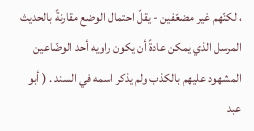، لكنّهم غير مضعّفين - يقلّ احتمال الوضع مقارنةً بالحديث المرسل الذي يمكن عادةً أن يكون راويه أحد الوضّاعين المشهود عليهم بالكذب ولم يذكر اسمه في السند . ( أبو عبد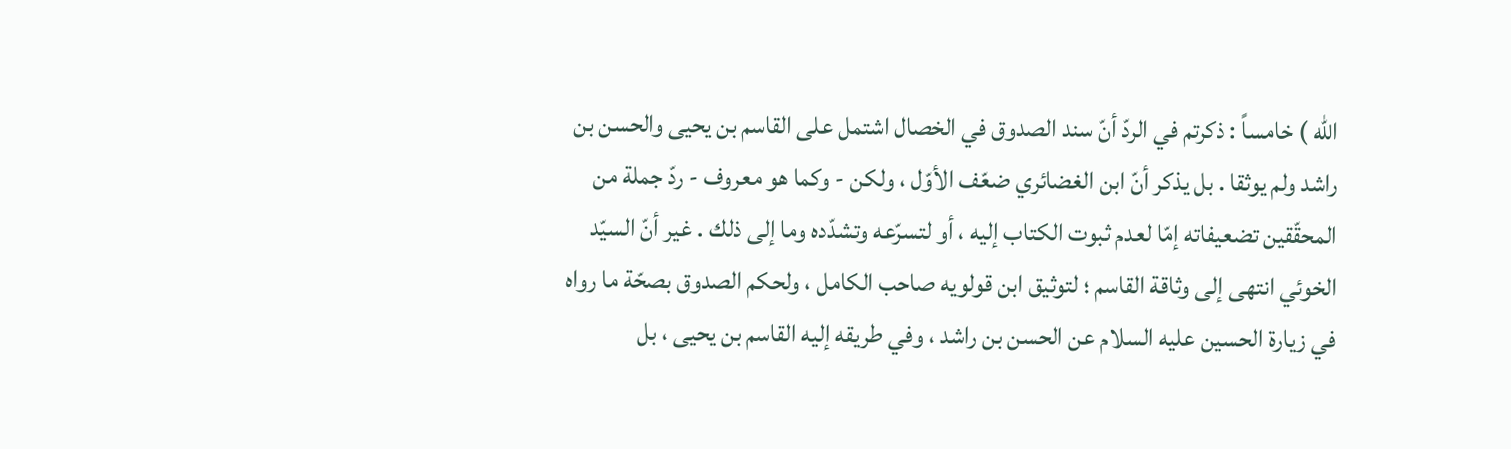الله ) خامساً : ذكرتم في الردّ أنّ سند الصدوق في الخصال اشتمل على القاسم بن يحيى والحسن بن راشد ولم يوثقا . بل يذكر أنّ ابن الغضائري ضعّف الأوّل ، ولكن - وكما هو معروف - ردّ جملة من المحقّقين تضعيفاته إمّا لعدم ثبوت الكتاب إليه ، أو لتسرّعه وتشدّده وما إلى ذلك . غير أنّ السيّد الخوئي انتهى إلى وثاقة القاسم ؛ لتوثيق ابن قولويه صاحب الكامل ، ولحكم الصدوق بصحّة ما رواه في زيارة الحسين عليه السلام عن الحسن بن راشد ، وفي طريقه إليه القاسم بن يحيى ، بل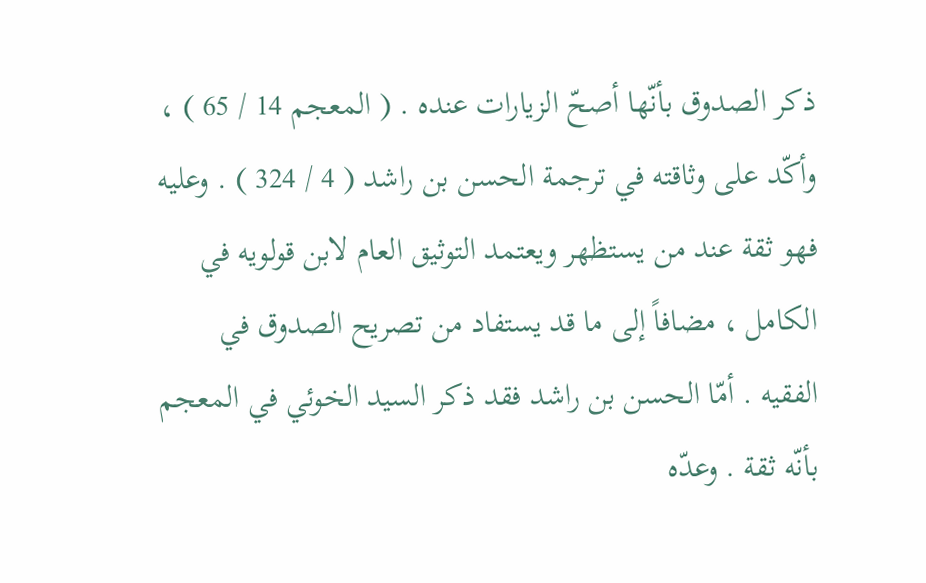ذكر الصدوق بأنّها أصحّ الزيارات عنده . ( المعجم 14 / 65 ) ، وأكّد على وثاقته في ترجمة الحسن بن راشد ( 4 / 324 ) . وعليه فهو ثقة عند من يستظهر ويعتمد التوثيق العام لابن قولويه في الكامل ، مضافاً إلى ما قد يستفاد من تصريح الصدوق في الفقيه . أمّا الحسن بن راشد فقد ذكر السيد الخوئي في المعجم بأنّه ثقة . وعدّه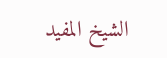الشيخ المفيد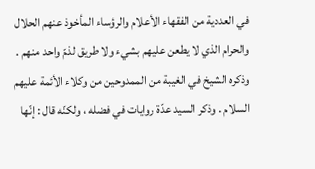في العددية من الفقهاء الأعلام والرؤساء المأخوذ عنهم الحلال والحرام الذي لا يطعن عليهم بشيء ولا طريق لذمّ واحد منهم . وذكره الشيخ في الغيبة من الممدوحين من وكلاء الأئمة عليهم السلام . وذكر السيد عدّة روايات في فضله ، ولكنّه قال : إنّها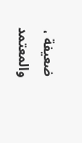ضعيفة ، والمعتمد